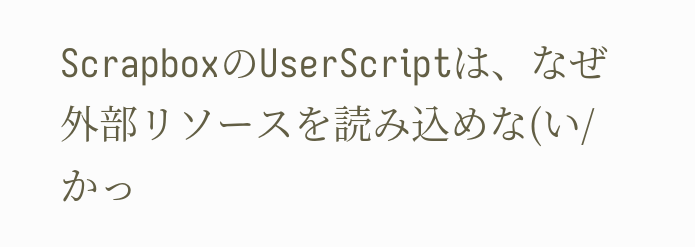ScrapboxのUserScriptは、なぜ外部リソースを読み込めな(い/かっ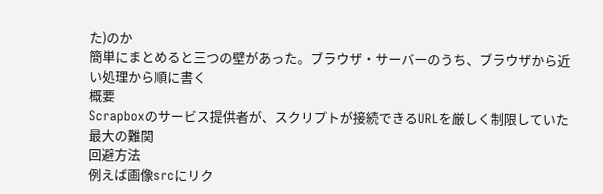た)のか
簡単にまとめると三つの壁があった。ブラウザ・サーバーのうち、ブラウザから近い処理から順に書く
概要
Scrapboxのサービス提供者が、スクリプトが接続できるURLを厳しく制限していた 最大の難関
回避方法
例えば画像srcにリク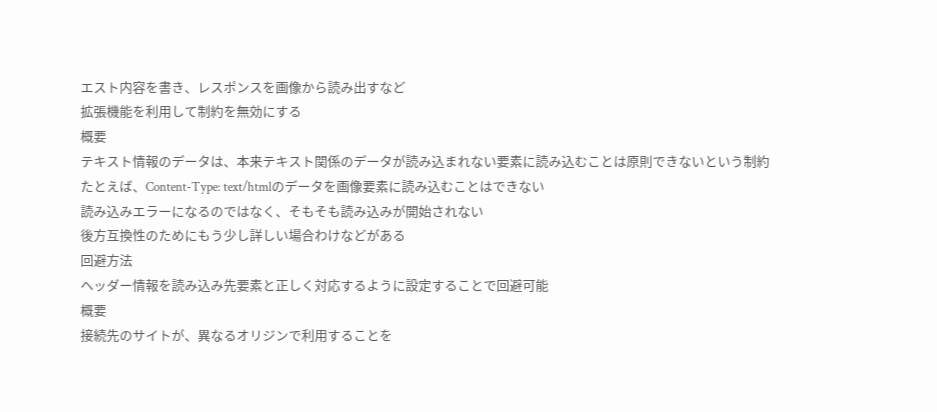エスト内容を書き、レスポンスを画像から読み出すなど
拡張機能を利用して制約を無効にする
概要
テキスト情報のデータは、本来テキスト関係のデータが読み込まれない要素に読み込むことは原則できないという制約
たとえば、Content-Type: text/htmlのデータを画像要素に読み込むことはできない
読み込みエラーになるのではなく、そもそも読み込みが開始されない
後方互換性のためにもう少し詳しい場合わけなどがある
回避方法
ヘッダー情報を読み込み先要素と正しく対応するように設定することで回避可能
概要
接続先のサイトが、異なるオリジンで利用することを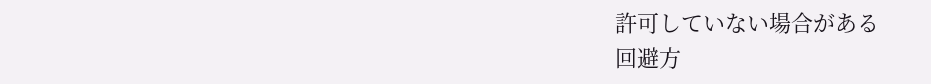許可していない場合がある
回避方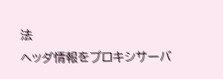法
ヘッダ情報をプロキシサーバ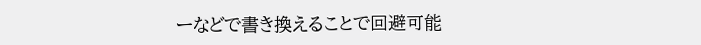ーなどで書き換えることで回避可能